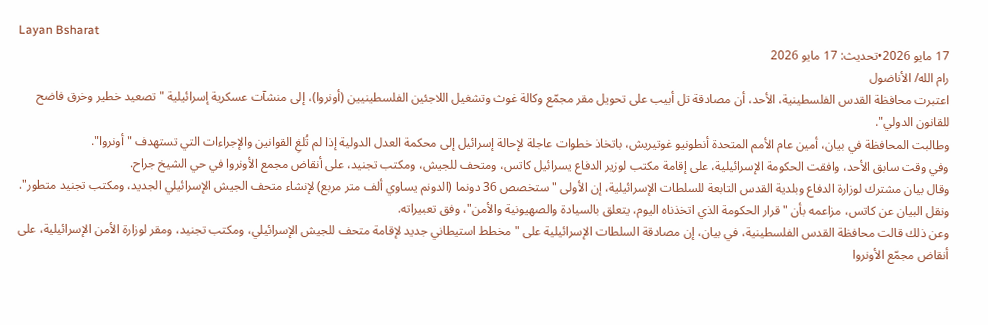Layan Bsharat
17 مايو 2026•تحديث: 17 مايو 2026
رام الله/ الأناضول
اعتبرت محافظة القدس الفلسطينية، الأحد، أن مصادقة تل أبيب على تحويل مقر مجمّع وكالة غوث وتشغيل اللاجئين الفلسطينيين (أونروا)، إلى منشآت عسكرية إسرائيلية "تصعيد خطير وخرق فاضح للقانون الدولي".
وطالبت المحافظة في بيان، أمين عام الأمم المتحدة أنطونيو غوتيريش، باتخاذ خطوات عاجلة لإحالة إسرائيل إلى محكمة العدل الدولية إذا لم تُلغِ القوانين والإجراءات التي تستهدف "أونروا".
وفي وقت سابق الأحد، وافقت الحكومة الإسرائيلية، على إقامة مكتب لوزير الدفاع يسرائيل كاتس، ومتحف للجيش، ومكتب تجنيد، على أنقاض مجمع الأونروا في حي الشيخ جراح.
وقال بيان مشترك لوزارة الدفاع وبلدية القدس التابعة للسلطات الإسرائيلية، إن الأولى "ستخصص 36 دونما (الدونم يساوي ألف متر مربع) لإنشاء متحف الجيش الإسرائيلي الجديد، ومكتب تجنيد متطور".
ونقل البيان عن كاتس، مزاعمه بأن "قرار الحكومة الذي اتخذناه اليوم، يتعلق بالسيادة والصهيونية والأمن"، وفق تعبيراته.
وعن ذلك قالت محافظة القدس الفلسطينية، في بيان، إن مصادقة السلطات الإسرائيلية على "مخطط استيطاني جديد لإقامة متحف للجيش الإسرائيلي، ومكتب تجنيد، ومقر لوزارة الأمن الإسرائيلية، على أنقاض مجمّع الأونروا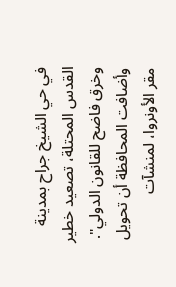في حي الشيخ جراح بمدينة القدس المحتلة، تصعيد خطير وخرق فاضح للقانون الدولي".
وأضافت المحافظة أن تحويل مقر الأونروا، لمنشآت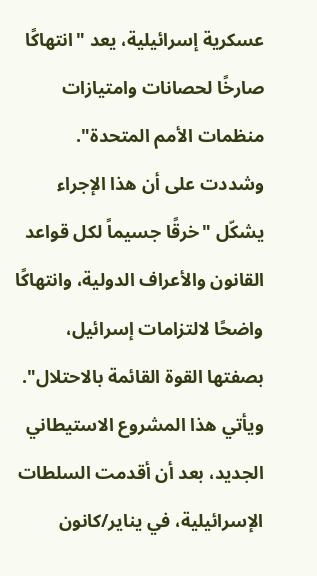عسكرية إسرائيلية، يعد "انتهاكًا صارخًا لحصانات وامتيازات منظمات الأمم المتحدة".
وشددت على أن هذا الإجراء يشكّل "خرقًا جسيماً لكل قواعد القانون والأعراف الدولية، وانتهاكًا واضحًا لالتزامات إسرائيل، بصفتها القوة القائمة بالاحتلال".
ويأتي هذا المشروع الاستيطاني الجديد، بعد أن أقدمت السلطات الإسرائيلية، في يناير/كانون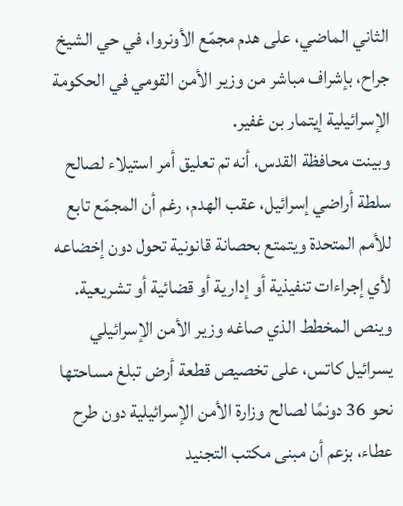الثاني الماضي، على هدم مجمّع الأونروا، في حي الشيخ جراح، بإشراف مباشر من وزير الأمن القومي في الحكومة الإسرائيلية إيتمار بن غفير.
وبينت محافظة القدس، أنه تم تعليق أمر استيلاء لصالح سلطة أراضي إسرائيل، عقب الهدم، رغم أن المجمّع تابع للأمم المتحدة ويتمتع بحصانة قانونية تحول دون إخضاعه لأي إجراءات تنفيذية أو إدارية أو قضائية أو تشريعية.
وينص المخطط الذي صاغه وزير الأمن الإسرائيلي يسرائيل كاتس، على تخصيص قطعة أرض تبلغ مساحتها نحو 36 دونمًا لصالح وزارة الأمن الإسرائيلية دون طرح عطاء، بزعم أن مبنى مكتب التجنيد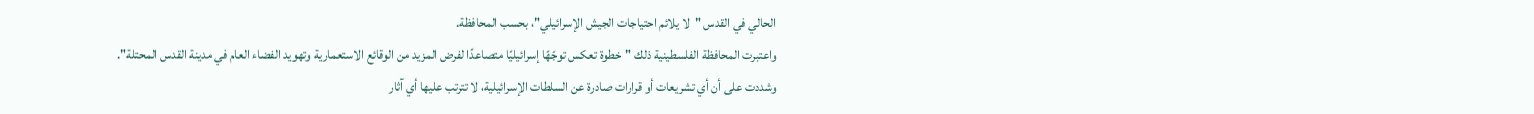الحالي في القدس "لا يلائم احتياجات الجيش الإسرائيلي"، بحسب المحافظة.
واعتبرت المحافظة الفلسطينية ذلك "خطوة تعكس توجّهًا إسرائيليًا متصاعدًا لفرض المزيد من الوقائع الاستعمارية وتهويد الفضاء العام في مدينة القدس المحتلة".
وشددت على أن أي تشريعات أو قرارات صادرة عن السلطات الإسرائيلية، لا تترتب عليها أي آثار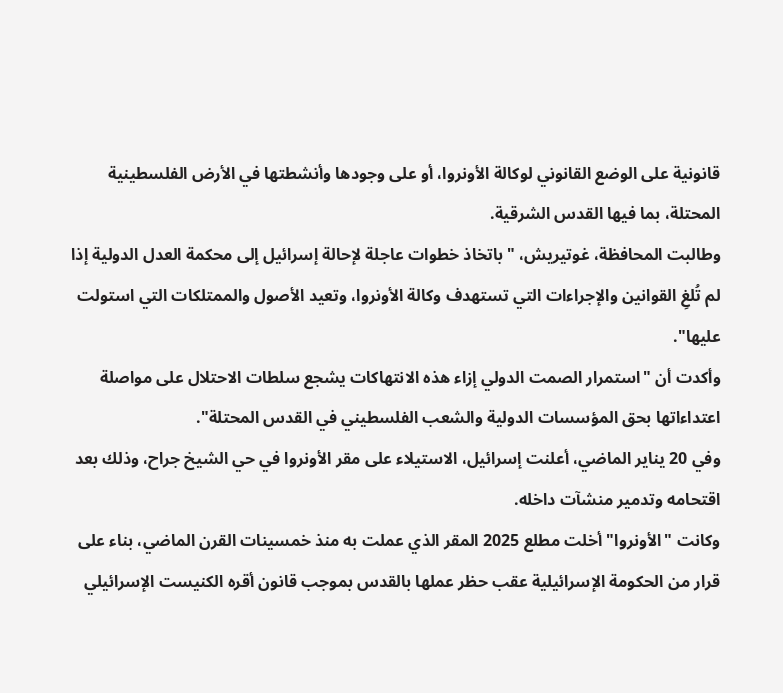قانونية على الوضع القانوني لوكالة الأونروا، أو على وجودها وأنشطتها في الأرض الفلسطينية المحتلة، بما فيها القدس الشرقية.
وطالبت المحافظة، غوتيريش، "باتخاذ خطوات عاجلة لإحالة إسرائيل إلى محكمة العدل الدولية إذا لم تُلغِ القوانين والإجراءات التي تستهدف وكالة الأونروا، وتعيد الأصول والممتلكات التي استولت عليها".
وأكدت أن "استمرار الصمت الدولي إزاء هذه الانتهاكات يشجع سلطات الاحتلال على مواصلة اعتداءاتها بحق المؤسسات الدولية والشعب الفلسطيني في القدس المحتلة".
وفي 20 يناير الماضي، أعلنت إسرائيل، الاستيلاء على مقر الأونروا في حي الشيخ جراح، وذلك بعد اقتحامه وتدمير منشآت داخله.
وكانت "الأونروا" أخلت مطلع 2025 المقر الذي عملت به منذ خمسينات القرن الماضي، بناء على قرار من الحكومة الإسرائيلية عقب حظر عملها بالقدس بموجب قانون أقره الكنيست الإسرائيلي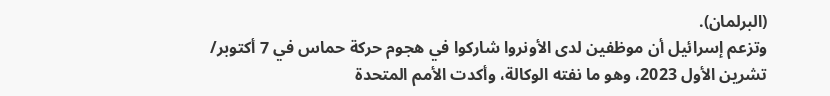(البرلمان).
وتزعم إسرائيل أن موظفين لدى الأونروا شاركوا في هجوم حركة حماس في 7 أكتوبر/ تشرين الأول 2023، وهو ما نفته الوكالة، وأكدت الأمم المتحدة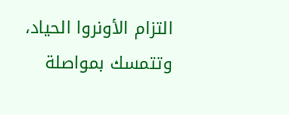التزام الأونروا الحياد، وتتمسك بمواصلة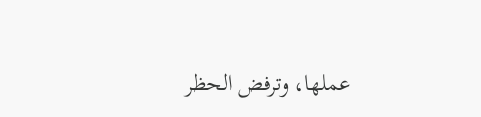عملها، وترفض الحظر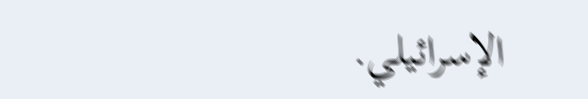الإسرائيلي.